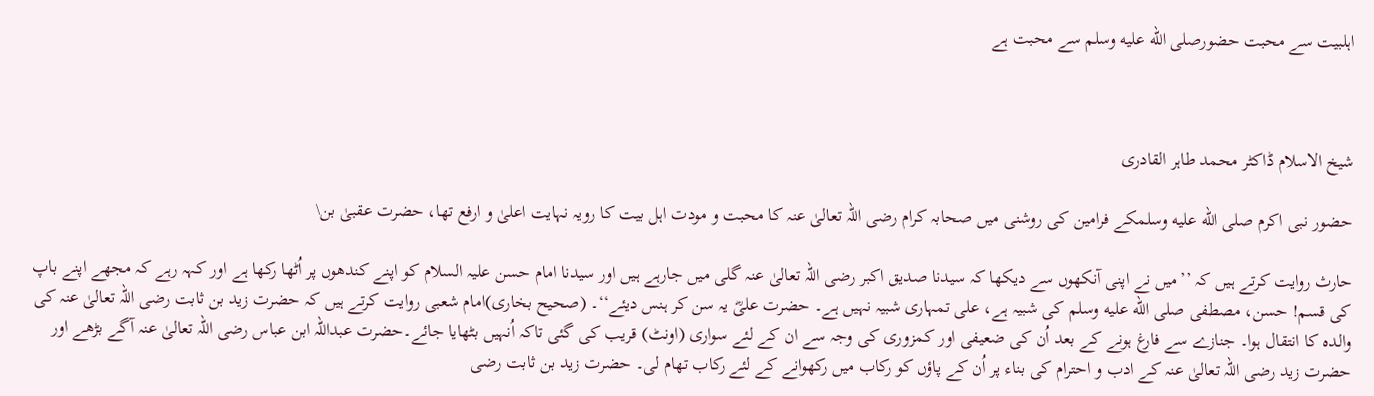اہلبیت سے محبت حضورصلى الله عليه وسلم سے محبت ہے



شیخ الاسلام ڈاکٹر محمد طاہر القادری

حضور نبی اکرم صلى الله عليه وسلمکے فرامین کی روشنی میں صحابہ کرام رضی اللہ تعالیٰ عنہ کا محبت و مودت اہل بیت کا رویہ نہایت اعلیٰ و ارفع تھا، حضرت عقبیٰ بن\

حارث روایت کرتے ہیں کہ ’’میں نے اپنی آنکھوں سے دیکھا کہ سیدنا صدیق اکبر رضی اللہ تعالیٰ عنہ گلی میں جارہے ہیں اور سیدنا امام حسن علیہ السلام کو اپنے کندھوں پر اُٹھا رکھا ہے اور کہہ رہے کہ مجھے اپنے باپ کی قسم! حسن، مصطفی صلى الله عليه وسلم کی شبیہ ہے، علی تمہاری شبیہ نہیں ہے۔ حضرت علیؓ یہ سن کر ہنس دیئے‘‘۔ (صحیح بخاری)امام شعبی روایت کرتے ہیں کہ حضرت زید بن ثابت رضی اللہ تعالیٰ عنہ کی والدہ کا انتقال ہوا۔ جنازے سے فارغ ہونے کے بعد اُن کی ضعیفی اور کمزوری کی وجہ سے ان کے لئے سواری (اونٹ) قریب کی گئی تاکہ اُنہیں بٹھایا جائے۔حضرت عبداللہ ابن عباس رضی اللہ تعالیٰ عنہ آگے بڑھے اور حضرت زید رضی اللہ تعالیٰ عنہ کے ادب و احترام کی بناء پر اُن کے پاؤں کو رکاب میں رکھوانے کے لئے رکاب تھام لی۔ حضرت زید بن ثابت رضی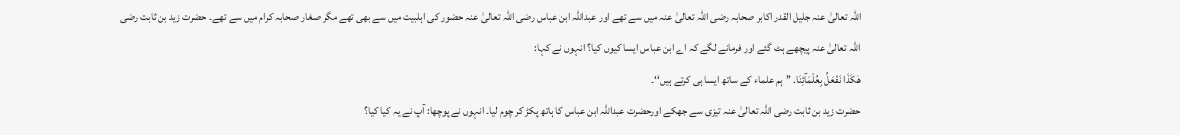اللہ تعالیٰ عنہ جلیل القدر اکابر صحابہ رضی اللہ تعالیٰ عنہ میں سے تھے اور عبداللہ ابن عباس رضی اللہ تعالیٰ عنہ حضور کی اہلبیت میں سے بھی تھے مگر صغار صحابہ کرام میں سے تھے۔ حضرت زید بن ثابت رضی اللہ تعالیٰ عنہ پیچھے ہٹ گئے اور فرمانے لگے کہ اے ابن عباس ایسا کیوں کیا؟ انہوں نے کہا:
هٰکَذَا نَفْعَلُ بِعُلْمَآئِنَا. ’’ہم علماء کے ساتھ ایسا ہی کرتے ہیں‘‘۔
حضرت زید بن ثابت رضی اللہ تعالیٰ عنہ تیزی سے جھکے اورحضرت عبداللہ ابن عباس کا ہاتھ پکڑ کر چوم لیا۔ انہوں نے پوچھا: آپ نے یہ کیا کیا؟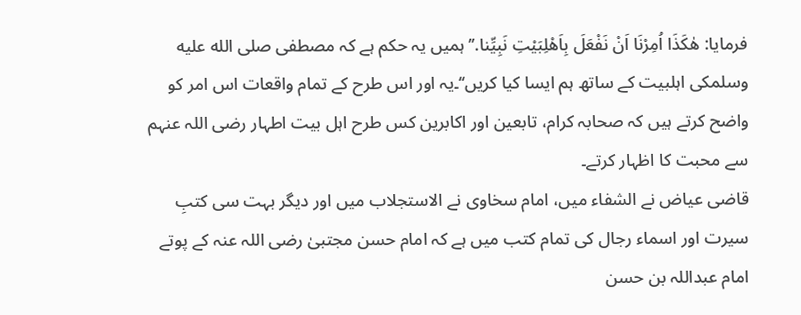فرمایا: هٰکَذَا اُمِرْنَا اَنْ نَفْعَلَ بِاَهْلِبَیْتِ نَبِیِّنا.’’ہمیں یہ حکم ہے کہ مصطفی صلى الله عليه وسلمکی اہلبیت کے ساتھ ہم ایسا کیا کریں‘‘۔یہ اور اس طرح کے تمام واقعات اس امر کو واضح کرتے ہیں کہ صحابہ کرام، تابعین اور اکابرین کس طرح اہل بیت اطہار رضی اللہ عنہم سے محبت کا اظہار کرتے۔
قاضی عیاض نے الشفاء میں، امام سخاوی نے الاستجلاب میں اور دیگر بہت سی کتبِ سیرت اور اسماء رجال کی تمام کتب میں ہے کہ امام حسن مجتبیٰ رضی اللہ عنہ کے پوتے امام عبداللہ بن حسن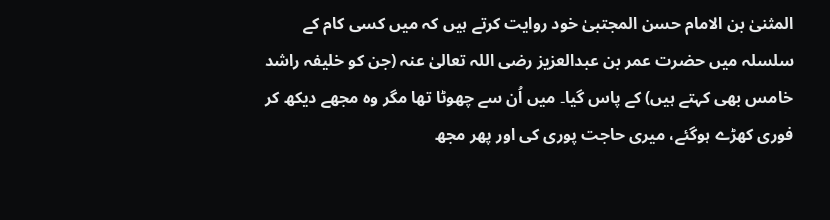المثنیٰ بن الامام حسن المجتبیٰ خود روایت کرتے ہیں کہ میں کسی کام کے سلسلہ میں حضرت عمر بن عبدالعزیز رضی اللہ تعالیٰ عنہ (جن کو خلیفہ راشد خامس بھی کہتے ہیں) کے پاس گیا۔ میں اُن سے چھوٹا تھا مگر وہ مجھے دیکھ کر فوری کھڑے ہوگئے، میری حاجت پوری کی اور پھر مجھ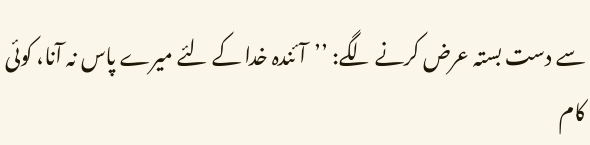سے دست بستہ عرض کرنے لگے: ’’آئندہ خدا کے لئے میرے پاس نہ آنا، کوئی کام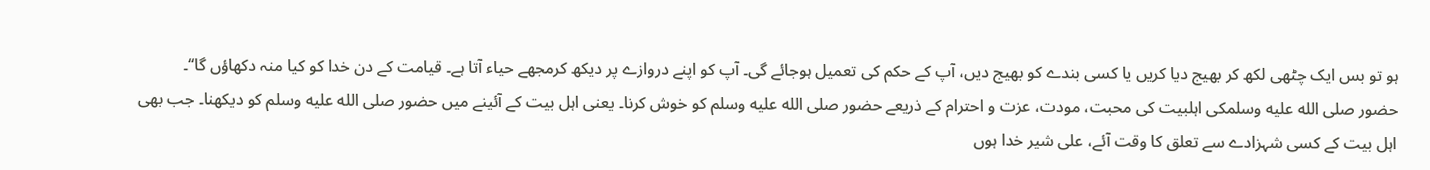ہو تو بس ایک چٹھی لکھ کر بھیج دیا کریں یا کسی بندے کو بھیج دیں، آپ کے حکم کی تعمیل ہوجائے گی۔ آپ کو اپنے دروازے پر دیکھ کرمجھے حیاء آتا ہے۔ قیامت کے دن خدا کو کیا منہ دکھاؤں گا‘‘۔
حضور صلى الله عليه وسلمکی اہلبیت کی محبت، مودت، عزت و احترام کے ذریعے حضور صلى الله عليه وسلم کو خوش کرنا۔ یعنی اہل بیت کے آئینے میں حضور صلى الله عليه وسلم کو دیکھنا۔ جب بھی اہل بیت کے کسی شہزادے سے تعلق کا وقت آئے، علی شیر خدا ہوں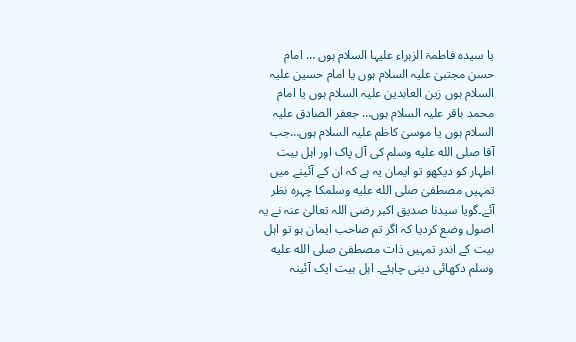یا سیدہ فاطمۃ الزہراء علیہا السلام ہوں … امام حسن مجتبیٰ علیہ السلام ہوں یا امام حسین علیہ السلام ہوں زین العابدین علیہ السلام ہوں یا امام محمد باقر علیہ السلام ہوں… جعفر الصادق علیہ السلام ہوں یا موسیٰ کاظم علیہ السلام ہوں…جب آقا صلى الله عليه وسلم کی آل پاک اور اہل بیت اطہار کو دیکھو تو ایمان یہ ہے کہ ان کے آئینے میں تمہیں مصطفیٰ صلى الله عليه وسلمکا چہرہ نظر آئے۔گویا سیدنا صدیق اکبر رضی اللہ تعالیٰ عنہ نے یہ اصول وضع کردیا کہ اگر تم صاحب ایمان ہو تو اہل بیت کے اندر تمہیں ذات مصطفیٰ صلى الله عليه وسلم دکھائی دینی چاہئے۔ اہل بیت ایک آئینہ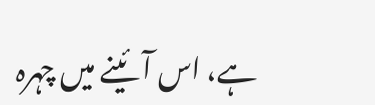ہے، اس آئینے میں چہرہ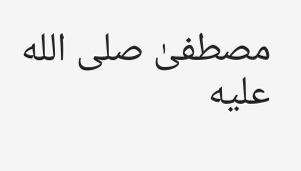مصطفیٰ صلى الله عليه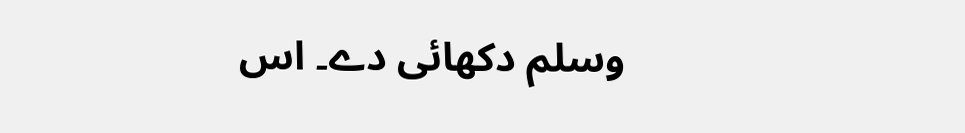وسلم دکھائی دے۔ اس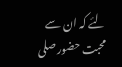لئے کہ ان سے محبت حضور صلى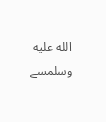الله عليه وسلمسے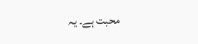محبت ہے۔ یہ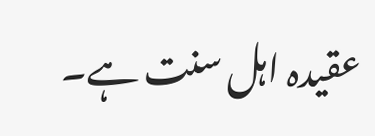عقیدہ اہل سنت ہے۔